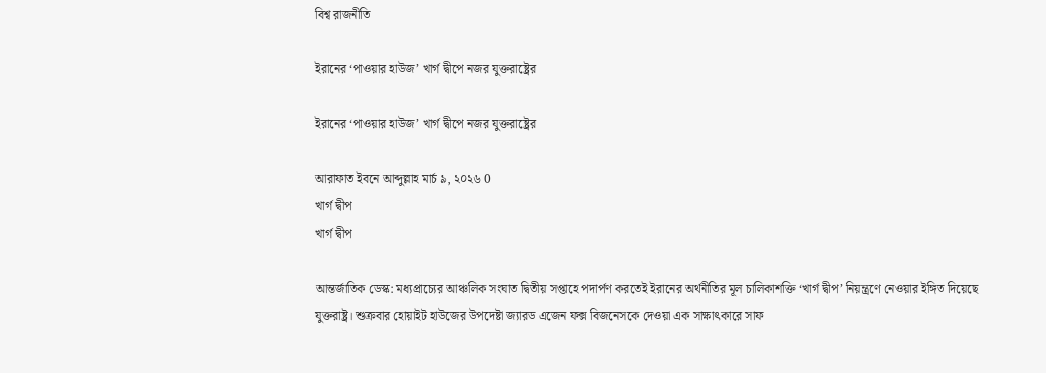বিশ্ব রাজনীতি

ইরানের ‘পাওয়ার হাউজ’ খার্গ দ্বীপে নজর যুক্তরাষ্ট্রের

ইরানের ‘পাওয়ার হাউজ’ খার্গ দ্বীপে নজর যুক্তরাষ্ট্রের

আরাফাত ইবনে আব্দুল্লাহ মার্চ ৯, ২০২৬ 0
খার্গ দ্বীপ
খার্গ দ্বীপ

আন্তর্জাতিক ডেস্ক: মধ্যপ্রাচ্যের আঞ্চলিক সংঘাত দ্বিতীয় সপ্তাহে পদার্পণ করতেই ইরানের অর্থনীতির মূল চালিকাশক্তি ‘খার্গ দ্বীপ’ নিয়ন্ত্রণে নেওয়ার ইঙ্গিত দিয়েছে যুক্তরাষ্ট্র। শুক্রবার হোয়াইট হাউজের উপদেষ্টা জ্যারড এজেন ফক্স বিজনেসকে দেওয়া এক সাক্ষাৎকারে সাফ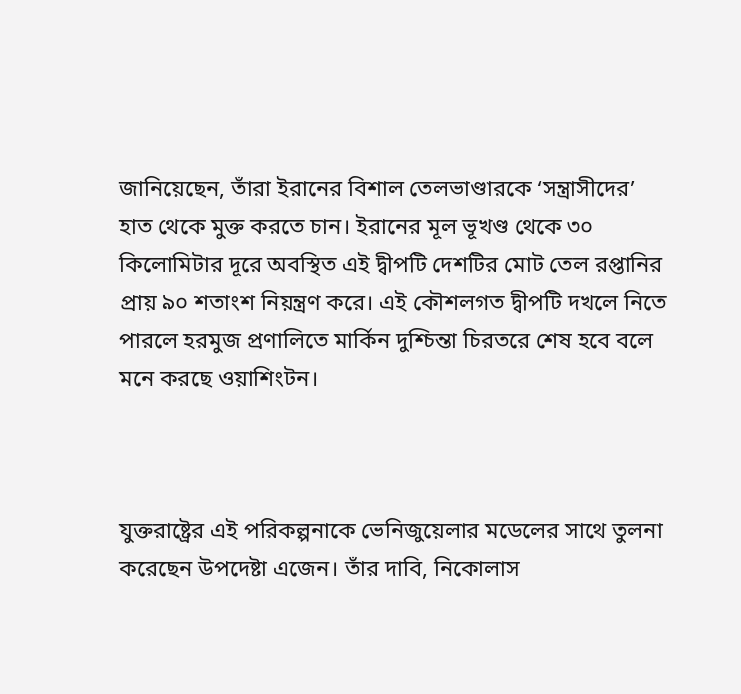জানিয়েছেন, তাঁরা ইরানের বিশাল তেলভাণ্ডারকে ‘সন্ত্রাসীদের’ হাত থেকে মুক্ত করতে চান। ইরানের মূল ভূখণ্ড থেকে ৩০ কিলোমিটার দূরে অবস্থিত এই দ্বীপটি দেশটির মোট তেল রপ্তানির প্রায় ৯০ শতাংশ নিয়ন্ত্রণ করে। এই কৌশলগত দ্বীপটি দখলে নিতে পারলে হরমুজ প্রণালিতে মার্কিন দুশ্চিন্তা চিরতরে শেষ হবে বলে মনে করছে ওয়াশিংটন।



যুক্তরাষ্ট্রের এই পরিকল্পনাকে ভেনিজুয়েলার মডেলের সাথে তুলনা করেছেন উপদেষ্টা এজেন। তাঁর দাবি, নিকোলাস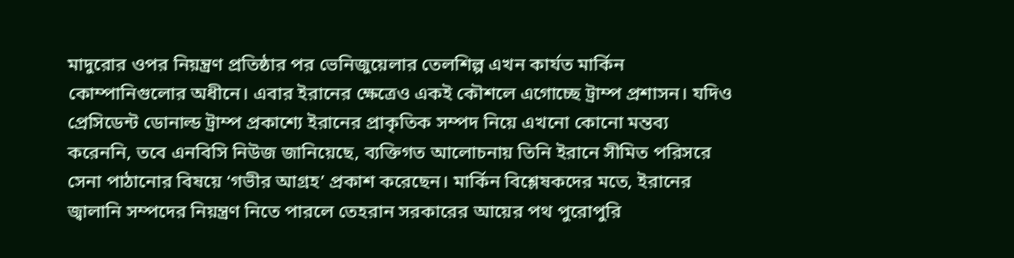মাদুরোর ওপর নিয়ন্ত্রণ প্রতিষ্ঠার পর ভেনিজুয়েলার তেলশিল্প এখন কার্যত মার্কিন কোম্পানিগুলোর অধীনে। এবার ইরানের ক্ষেত্রেও একই কৌশলে এগোচ্ছে ট্রাম্প প্রশাসন। যদিও প্রেসিডেন্ট ডোনাল্ড ট্রাম্প প্রকাশ্যে ইরানের প্রাকৃতিক সম্পদ নিয়ে এখনো কোনো মন্তব্য করেননি, তবে এনবিসি নিউজ জানিয়েছে, ব্যক্তিগত আলোচনায় তিনি ইরানে সীমিত পরিসরে সেনা পাঠানোর বিষয়ে ‘গভীর আগ্রহ’ প্রকাশ করেছেন। মার্কিন বিশ্লেষকদের মতে, ইরানের জ্বালানি সম্পদের নিয়ন্ত্রণ নিতে পারলে তেহরান সরকারের আয়ের পথ পুরোপুরি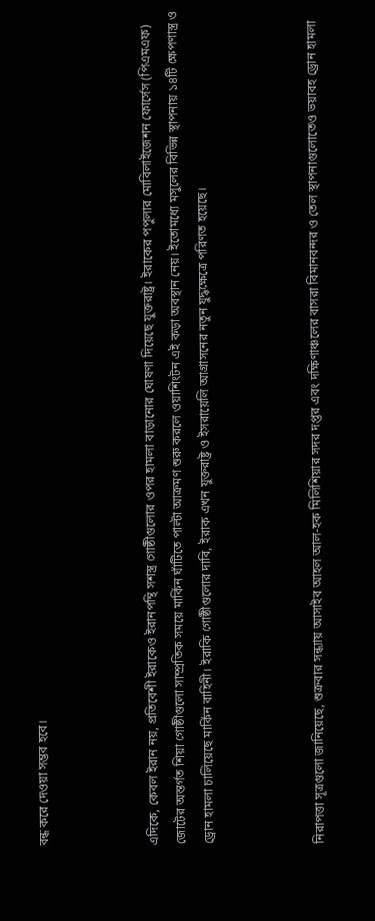বন্ধ করে দেওয়া সম্ভব হবে।



এদিকে, কেবল ইরান নয়, প্রতিবেশী ইরাকেও ইরানপন্থি সশস্ত্র গোষ্ঠীগুলোর ওপর হামলা বাড়ানোর ঘোষণা দিয়েছে যুক্তরাষ্ট্র। ইরাকের পপুলার মোবিলাইজেশন ফোর্সেস (পিএমএফ) জোটের অন্তর্গত শিয়া গোষ্ঠীগুলো সাম্প্রতিক সময়ে মার্কিন ঘাঁটিতে পাল্টা আক্রমণ শুরু করলে ওয়াশিংটন এই কড়া অবস্থান নেয়। ইতোমধ্যে মসুলের বিভিন্ন স্থাপনায় ১৪টি ক্ষেপণাস্ত্র ও ড্রোন হামলা চালিয়েছে মার্কিন বাহিনী। ইরাকি গোষ্ঠীগুলোর দাবি, ইরাক এখন যুক্তরাষ্ট্র ও ইসরায়েলি আগ্রাসনের নতুন যুদ্ধক্ষেত্রে পরিণত হয়েছে।



নিরাপত্তা সূত্রগুলো জানিয়েছে, শুক্রবার সন্ধ্যায় আসাইব আহল আল-হক মিলিশিয়ার সদর দপ্তর এবং দক্ষিণাঞ্চলের বাসরা বিমানবন্দর ও তেল স্থাপনাগুলোতেও ভয়াবহ ড্রোন হামলা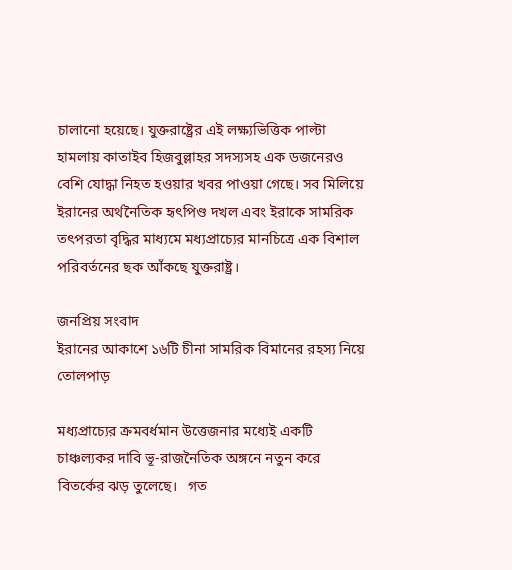চালানো হয়েছে। যুক্তরাষ্ট্রের এই লক্ষ্যভিত্তিক পাল্টা হামলায় কাতাইব হিজবুল্লাহর সদস্যসহ এক ডজনেরও বেশি যোদ্ধা নিহত হওয়ার খবর পাওয়া গেছে। সব মিলিয়ে ইরানের অর্থনৈতিক হৃৎপিণ্ড দখল এবং ইরাকে সামরিক তৎপরতা বৃদ্ধির মাধ্যমে মধ্যপ্রাচ্যের মানচিত্রে এক বিশাল পরিবর্তনের ছক আঁকছে যুক্তরাষ্ট্র।

জনপ্রিয় সংবাদ
ইরানের আকাশে ১৬টি চীনা সামরিক বিমানের রহস্য নিয়ে তোলপাড়

মধ্যপ্রাচ্যের ক্রমবর্ধমান উত্তেজনার মধ্যেই একটি চাঞ্চল্যকর দাবি ভূ-রাজনৈতিক অঙ্গনে নতুন করে বিতর্কের ঝড় তুলেছে।   গত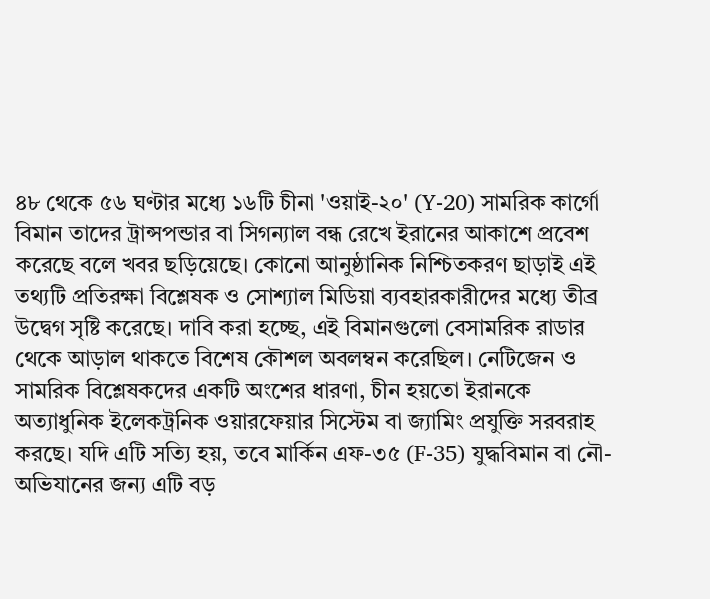৪৮ থেকে ৫৬ ঘণ্টার মধ্যে ১৬টি চীনা 'ওয়াই-২০' (Y-20) সামরিক কার্গো বিমান তাদের ট্রান্সপন্ডার বা সিগন্যাল বন্ধ রেখে ইরানের আকাশে প্রবেশ করেছে বলে খবর ছড়িয়েছে। কোনো আনুষ্ঠানিক নিশ্চিতকরণ ছাড়াই এই তথ্যটি প্রতিরক্ষা বিশ্লেষক ও সোশ্যাল মিডিয়া ব্যবহারকারীদের মধ্যে তীব্র উদ্বেগ সৃষ্টি করেছে। দাবি করা হচ্ছে, এই বিমানগুলো বেসামরিক রাডার থেকে আড়াল থাকতে বিশেষ কৌশল অবলম্বন করেছিল। নেটিজেন ও সামরিক বিশ্লেষকদের একটি অংশের ধারণা, চীন হয়তো ইরানকে অত্যাধুনিক ইলেকট্রনিক ওয়ারফেয়ার সিস্টেম বা জ্যামিং প্রযুক্তি সরবরাহ করছে। যদি এটি সত্যি হয়, তবে মার্কিন এফ-৩৫ (F-35) যুদ্ধবিমান বা নৌ-অভিযানের জন্য এটি বড়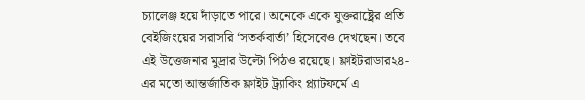চ্যালেঞ্জ হয়ে দাঁড়াতে পারে। অনেকে একে যুক্তরাষ্ট্রের প্রতি বেইজিংয়ের সরাসরি ‘সতর্কবার্তা’ হিসেবেও দেখছেন। তবে এই উত্তেজনার মুদ্রার উল্টো পিঠও রয়েছে। ফ্লাইটরাডার২৪-এর মতো আন্তর্জাতিক ফ্লাইট ট্র্যাকিং প্ল্যাটফর্মে এ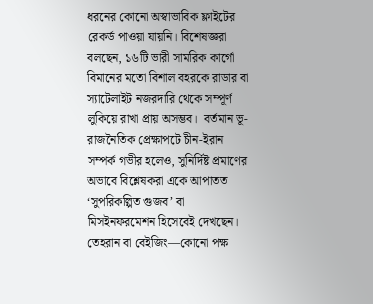ধরনের কোনো অস্বাভাবিক ফ্লাইটের রেকর্ড পাওয়া যায়নি। বিশেষজ্ঞরা বলছেন, ১৬টি ভারী সামরিক কার্গো বিমানের মতো বিশাল বহরকে রাডার বা স্যাটেলাইট নজরদারি থেকে সম্পূর্ণ লুকিয়ে রাখা প্রায় অসম্ভব।  বর্তমান ভূ-রাজনৈতিক প্রেক্ষাপটে চীন-ইরান সম্পর্ক গভীর হলেও, সুনির্দিষ্ট প্রমাণের অভাবে বিশ্লেষকরা একে আপাতত ‘সুপরিকল্পিত গুজব’ বা মিসইনফরমেশন হিসেবেই দেখছেন। তেহরান বা বেইজিং—কোনো পক্ষ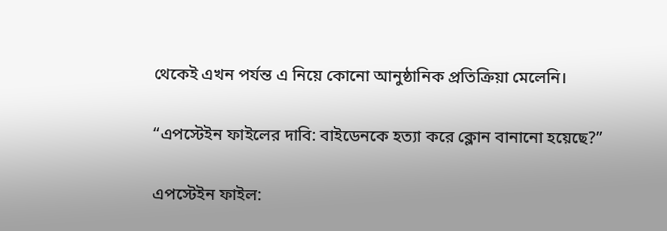থেকেই এখন পর্যন্ত এ নিয়ে কোনো আনুষ্ঠানিক প্রতিক্রিয়া মেলেনি।

“এপস্টেইন ফাইলের দাবি: বাইডেনকে হত্যা করে ক্লোন বানানো হয়েছে?”

এপস্টেইন ফাইল: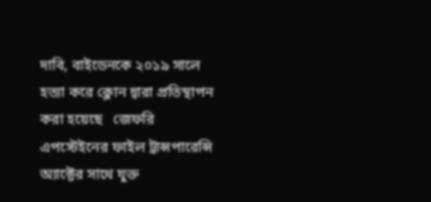দাবি, বাইডেনকে ২০১৯ সালে হত্যা করে ক্লোন দ্বারা প্রতিস্থাপন করা হয়েছে   জেফরি এপস্টেইনের ফাইল ট্রান্সপারেন্সি অ্যাক্টের সাথে যুক্ত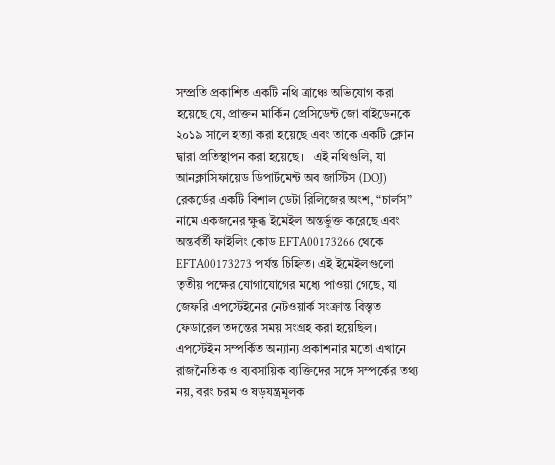সম্প্রতি প্রকাশিত একটি নথি ত্রাঞ্চে অভিযোগ করা হয়েছে যে, প্রাক্তন মার্কিন প্রেসিডেন্ট জো বাইডেনকে ২০১৯ সালে হত্যা করা হয়েছে এবং তাকে একটি ক্লোন দ্বারা প্রতিস্থাপন করা হয়েছে।   এই নথিগুলি, যা আনক্লাসিফায়েড ডিপার্টমেন্ট অব জাস্টিস (DOJ) রেকর্ডের একটি বিশাল ডেটা রিলিজের অংশ, “চার্লস” নামে একজনের ক্ষুব্ধ ইমেইল অন্তর্ভুক্ত করেছে এবং অন্তর্বর্তী ফাইলিং কোড EFTA00173266 থেকে EFTA00173273 পর্যন্ত চিহ্নিত। এই ইমেইলগুলো তৃতীয় পক্ষের যোগাযোগের মধ্যে পাওয়া গেছে, যা জেফরি এপস্টেইনের নেটওয়ার্ক সংক্রান্ত বিস্তৃত ফেডারেল তদন্তের সময় সংগ্রহ করা হয়েছিল।   এপস্টেইন সম্পর্কিত অন্যান্য প্রকাশনার মতো এখানে রাজনৈতিক ও ব্যবসায়িক ব্যক্তিদের সঙ্গে সম্পর্কের তথ্য নয়, বরং চরম ও ষড়যন্ত্রমূলক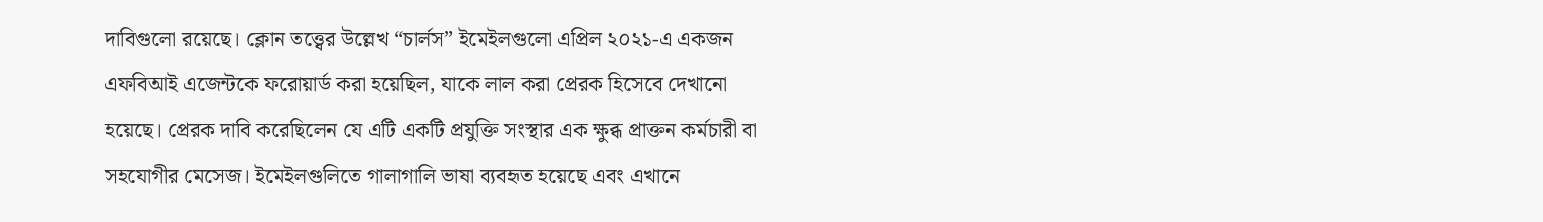দাবিগুলো রয়েছে। ক্লোন তত্ত্বের উল্লেখ “চার্লস” ইমেইলগুলো এপ্রিল ২০২১-এ একজন এফবিআই এজেন্টকে ফরোয়ার্ড করা হয়েছিল, যাকে লাল করা প্রেরক হিসেবে দেখানো হয়েছে। প্রেরক দাবি করেছিলেন যে এটি একটি প্রযুক্তি সংস্থার এক ক্ষুব্ধ প্রাক্তন কর্মচারী বা সহযোগীর মেসেজ। ইমেইলগুলিতে গালাগালি ভাষা ব্যবহৃত হয়েছে এবং এখানে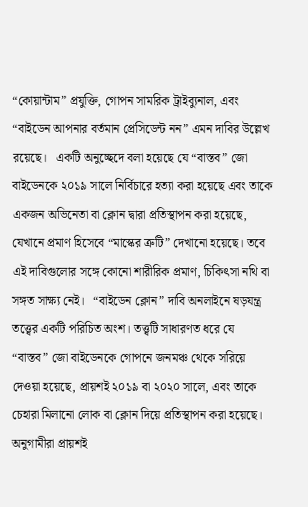“কোয়ান্টাম” প্রযুক্তি, গোপন সামরিক ট্রাইব্যুনাল, এবং “বাইডেন আপনার বর্তমান প্রেসিডেন্ট নন” এমন দাবির উল্লেখ রয়েছে।   একটি অনুচ্ছেদে বলা হয়েছে যে “বাস্তব” জো বাইডেনকে ২০১৯ সালে নির্বিচারে হত্যা করা হয়েছে এবং তাকে একজন অভিনেতা বা ক্লোন দ্বারা প্রতিস্থাপন করা হয়েছে, যেখানে প্রমাণ হিসেবে “মাস্কের ত্রুটি” দেখানো হয়েছে। তবে এই দাবিগুলোর সঙ্গে কোনো শারীরিক প্রমাণ, চিকিৎসা নথি বা সঙ্গত সাক্ষ্য নেই।   “বাইডেন ক্লোন” দাবি অনলাইনে ষড়যন্ত্র তত্ত্বের একটি পরিচিত অংশ। তত্ত্বটি সাধারণত ধরে যে “বাস্তব” জো বাইডেনকে গোপনে জনমঞ্চ থেকে সরিয়ে দেওয়া হয়েছে, প্রায়শই ২০১৯ বা ২০২০ সালে, এবং তাকে চেহারা মিলানো লোক বা ক্লোন দিয়ে প্রতিস্থাপন করা হয়েছে।   অনুগামীরা প্রায়শই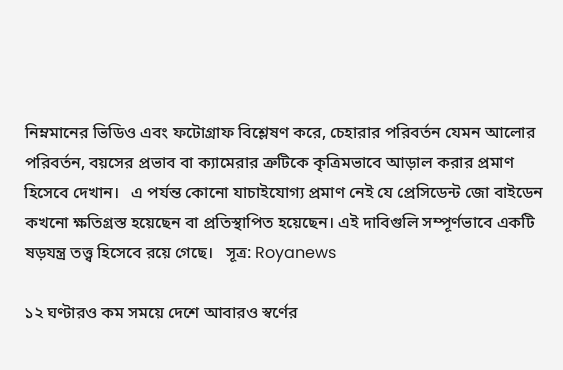নিম্নমানের ভিডিও এবং ফটোগ্রাফ বিশ্লেষণ করে, চেহারার পরিবর্তন যেমন আলোর পরিবর্তন, বয়সের প্রভাব বা ক্যামেরার ত্রুটিকে কৃত্রিমভাবে আড়াল করার প্রমাণ হিসেবে দেখান।   এ পর্যন্ত কোনো যাচাইযোগ্য প্রমাণ নেই যে প্রেসিডেন্ট জো বাইডেন কখনো ক্ষতিগ্রস্ত হয়েছেন বা প্রতিস্থাপিত হয়েছেন। এই দাবিগুলি সম্পূর্ণভাবে একটি ষড়যন্ত্র তত্ত্ব হিসেবে রয়ে গেছে।   সূত্র: Royanews

১২ ঘণ্টারও কম সময়ে দেশে আবারও স্বর্ণের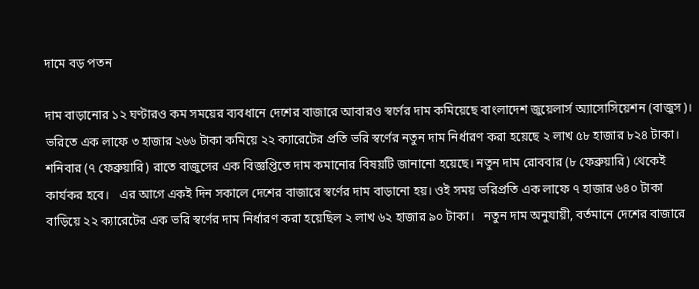দামে বড় পতন

দাম বাড়ানোর ১২ ঘণ্টারও কম সময়ের ব্যবধানে দেশের বাজারে আবারও স্বর্ণের দাম কমিয়েছে বাংলাদেশ জুয়েলার্স অ্যাসোসিয়েশন (বাজুস)। ভরিতে এক লাফে ৩ হাজার ২৬৬ টাকা কমিয়ে ২২ ক্যারেটের প্রতি ভরি স্বর্ণের নতুন দাম নির্ধারণ করা হয়েছে ২ লাখ ৫৮ হাজার ৮২৪ টাকা।   শনিবার (৭ ফেব্রুয়ারি) রাতে বাজুসের এক বিজ্ঞপ্তিতে দাম কমানোর বিষয়টি জানানো হয়েছে। নতুন দাম রোববার (৮ ফেব্রুয়ারি) থেকেই কার্যকর হবে।   এর আগে একই দিন সকালে দেশের বাজারে স্বর্ণের দাম বাড়ানো হয়। ওই সময় ভরিপ্রতি এক লাফে ৭ হাজার ৬৪০ টাকা বাড়িয়ে ২২ ক্যারেটের এক ভরি স্বর্ণের দাম নির্ধারণ করা হয়েছিল ২ লাখ ৬২ হাজার ৯০ টাকা।   নতুন দাম অনুযায়ী, বর্তমানে দেশের বাজারে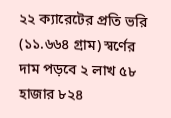২২ ক্যারেটের প্রতি ভরি (১১.৬৬৪ গ্রাম) স্বর্ণের দাম পড়বে ২ লাখ ৫৮ হাজার ৮২৪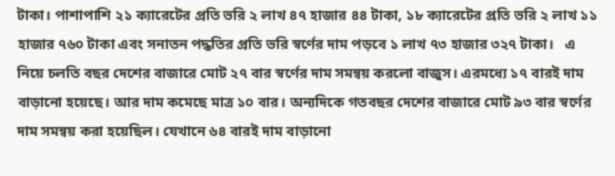টাকা। পাশাপাশি ২১ ক্যারেটের প্রতি ভরি ২ লাখ ৪৭ হাজার ৪৪ টাকা, ১৮ ক্যারেটের প্রতি ভরি ২ লাখ ১১ হাজার ৭৬০ টাকা এবং সনাতন পদ্ধতির প্রতি ভরি স্বর্ণের দাম পড়বে ১ লাখ ৭৩ হাজার ৩২৭ টাকা।   এ নিয়ে চলতি বছর দেশের বাজারে মোট ২৭ বার স্বর্ণের দাম সমন্বয় করলো বাজুস। এরমধ্যে ১৭ বারই দাম বাড়ানো হয়েছে। আর দাম কমেছে মাত্র ১০ বার। অন্যদিকে গতবছর দেশের বাজারে মোট ৯৩ বার স্বর্ণের দাম সমন্বয় করা হয়েছিল। যেখানে ৬৪ বারই দাম বাড়ানো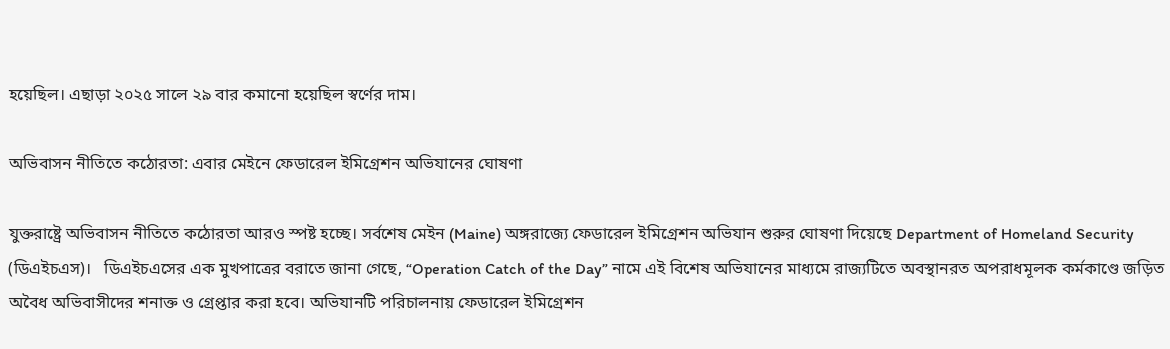হয়েছিল। এছাড়া ২০২৫ সালে ২৯ বার কমানো হয়েছিল স্বর্ণের দাম।

অভিবাসন নীতিতে কঠোরতা: এবার মেইনে ফেডারেল ইমিগ্রেশন অভিযানের ঘোষণা

যুক্তরাষ্ট্রে অভিবাসন নীতিতে কঠোরতা আরও স্পষ্ট হচ্ছে। সর্বশেষ মেইন (Maine) অঙ্গরাজ্যে ফেডারেল ইমিগ্রেশন অভিযান শুরুর ঘোষণা দিয়েছে Department of Homeland Security (ডিএইচএস)।   ডিএইচএসের এক মুখপাত্রের বরাতে জানা গেছে, “Operation Catch of the Day” নামে এই বিশেষ অভিযানের মাধ্যমে রাজ্যটিতে অবস্থানরত অপরাধমূলক কর্মকাণ্ডে জড়িত অবৈধ অভিবাসীদের শনাক্ত ও গ্রেপ্তার করা হবে। অভিযানটি পরিচালনায় ফেডারেল ইমিগ্রেশন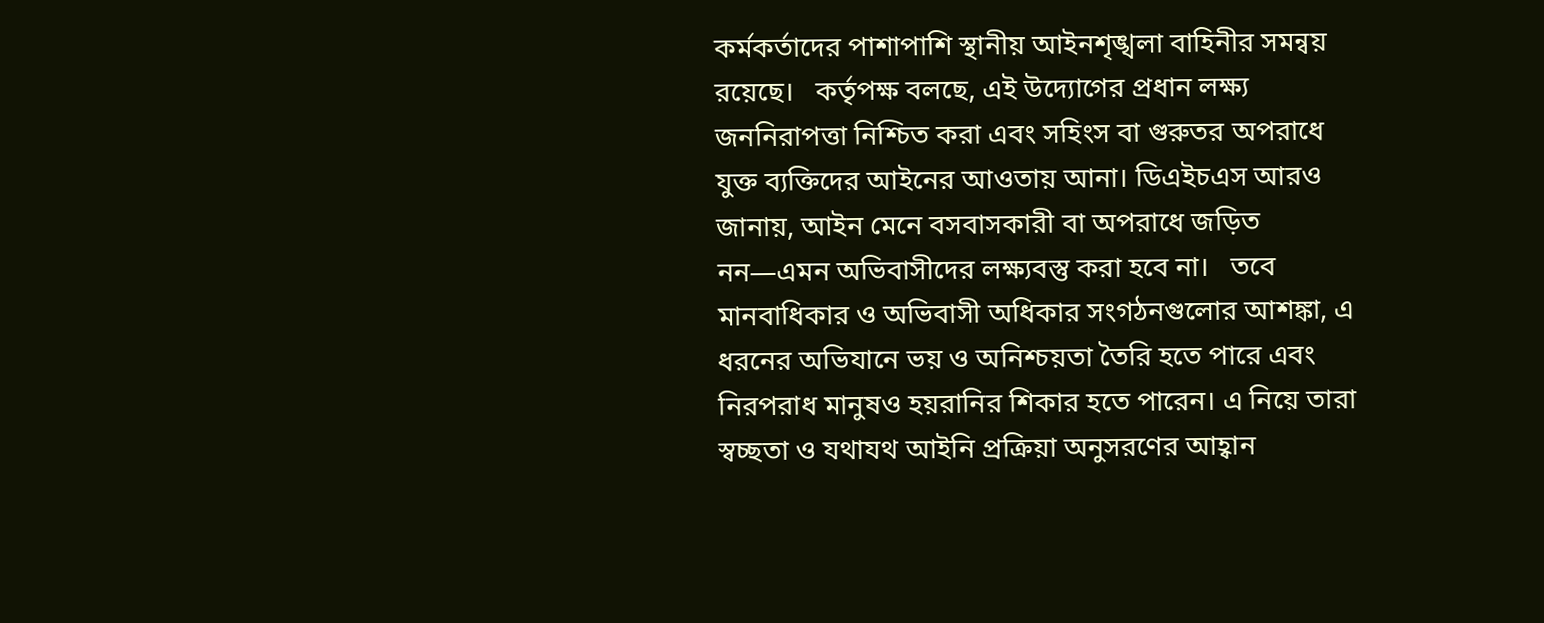কর্মকর্তাদের পাশাপাশি স্থানীয় আইনশৃঙ্খলা বাহিনীর সমন্বয় রয়েছে।   কর্তৃপক্ষ বলছে, এই উদ্যোগের প্রধান লক্ষ্য জননিরাপত্তা নিশ্চিত করা এবং সহিংস বা গুরুতর অপরাধে যুক্ত ব্যক্তিদের আইনের আওতায় আনা। ডিএইচএস আরও জানায়, আইন মেনে বসবাসকারী বা অপরাধে জড়িত নন—এমন অভিবাসীদের লক্ষ্যবস্তু করা হবে না।   তবে মানবাধিকার ও অভিবাসী অধিকার সংগঠনগুলোর আশঙ্কা, এ ধরনের অভিযানে ভয় ও অনিশ্চয়তা তৈরি হতে পারে এবং নিরপরাধ মানুষও হয়রানির শিকার হতে পারেন। এ নিয়ে তারা স্বচ্ছতা ও যথাযথ আইনি প্রক্রিয়া অনুসরণের আহ্বান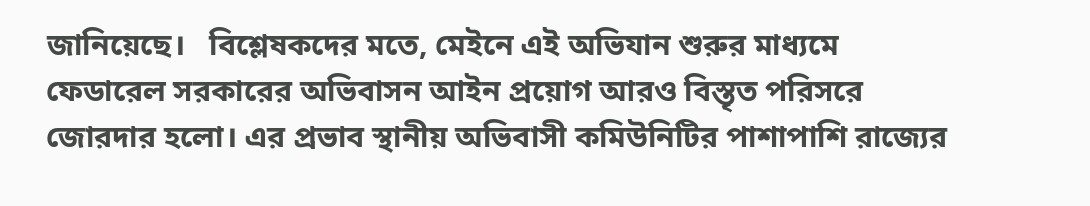জানিয়েছে।   বিশ্লেষকদের মতে, মেইনে এই অভিযান শুরুর মাধ্যমে ফেডারেল সরকারের অভিবাসন আইন প্রয়োগ আরও বিস্তৃত পরিসরে জোরদার হলো। এর প্রভাব স্থানীয় অভিবাসী কমিউনিটির পাশাপাশি রাজ্যের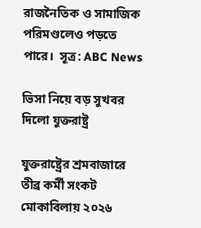রাজনৈতিক ও সামাজিক পরিমণ্ডলেও পড়তে পারে।  সূত্র: ABC News

ভিসা নিয়ে বড় সুখবর দিলো যুক্তরাষ্ট্র

যুক্তরাষ্ট্রের শ্রমবাজারে তীব্র কর্মী সংকট মোকাবিলায় ২০২৬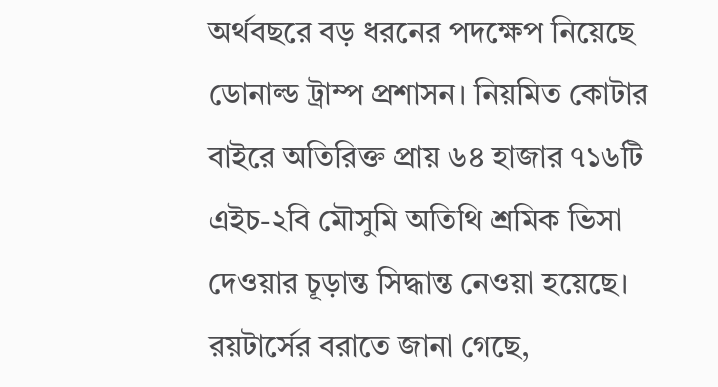অর্থবছরে বড় ধরনের পদক্ষেপ নিয়েছে ডোনাল্ড ট্রাম্প প্রশাসন। নিয়মিত কোটার বাইরে অতিরিক্ত প্রায় ৬৪ হাজার ৭১৬টি এইচ-২বি মৌসুমি অতিথি শ্রমিক ভিসা দেওয়ার চূড়ান্ত সিদ্ধান্ত নেওয়া হয়েছে।   রয়টার্সের বরাতে জানা গেছে,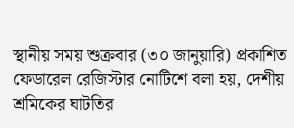স্থানীয় সময় শুক্রবার (৩০ জানুয়ারি) প্রকাশিত ফেডারেল রেজিস্টার নোটিশে বলা হয়, দেশীয় শ্রমিকের ঘাটতির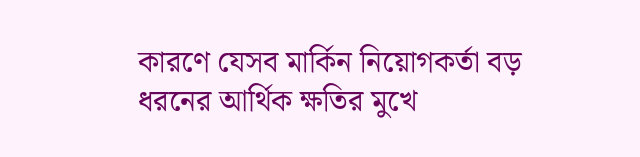কারণে যেসব মার্কিন নিয়োগকর্তা বড় ধরনের আর্থিক ক্ষতির মুখে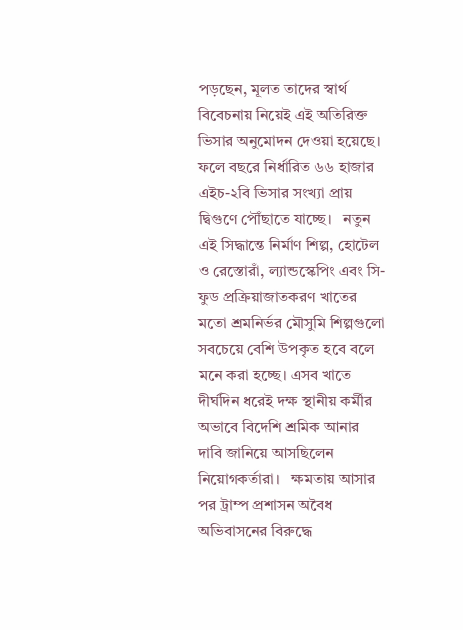পড়ছেন, মূলত তাদের স্বার্থ বিবেচনায় নিয়েই এই অতিরিক্ত ভিসার অনুমোদন দেওয়া হয়েছে। ফলে বছরে নির্ধারিত ৬৬ হাজার এইচ-২বি ভিসার সংখ্যা প্রায় দ্বিগুণে পৌঁছাতে যাচ্ছে।   নতুন এই সিদ্ধান্তে নির্মাণ শিল্প, হোটেল ও রেস্তোরাঁ, ল্যান্ডস্কেপিং এবং সি-ফুড প্রক্রিয়াজাতকরণ খাতের মতো শ্রমনির্ভর মৌসুমি শিল্পগুলো সবচেয়ে বেশি উপকৃত হবে বলে মনে করা হচ্ছে। এসব খাতে দীর্ঘদিন ধরেই দক্ষ স্থানীয় কর্মীর অভাবে বিদেশি শ্রমিক আনার দাবি জানিয়ে আসছিলেন নিয়োগকর্তারা।   ক্ষমতায় আসার পর ট্রাম্প প্রশাসন অবৈধ অভিবাসনের বিরুদ্ধে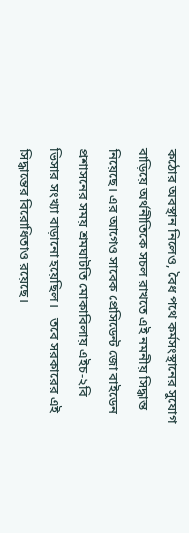কঠোর অবস্থান নিলেও, বৈধ পথে কর্মসংস্থানের সুযোগ বাড়িয়ে অর্থনীতিকে সচল রাখতে এই নমনীয় সিদ্ধান্ত নিয়েছে। এর আগেও সাবেক প্রেসিডেন্ট জো বাইডেন প্রশাসনের সময় শ্রমঘাটতি মোকাবিলায় এইচ-২বি ভিসার সংখ্যা বাড়ানো হয়েছিল।   তবে সরকারের এই সিদ্ধান্তের বিরোধিতাও রয়েছে।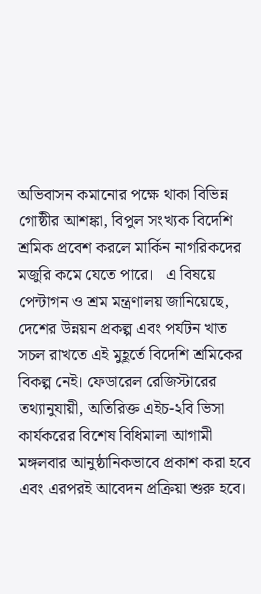অভিবাসন কমানোর পক্ষে থাকা বিভিন্ন গোষ্ঠীর আশঙ্কা, বিপুল সংখ্যক বিদেশি শ্রমিক প্রবেশ করলে মার্কিন নাগরিকদের মজুরি কমে যেতে পারে।   এ বিষয়ে পেন্টাগন ও শ্রম মন্ত্রণালয় জানিয়েছে, দেশের উন্নয়ন প্রকল্প এবং পর্যটন খাত সচল রাখতে এই মুহূর্তে বিদেশি শ্রমিকের বিকল্প নেই। ফেডারেল রেজিস্টারের তথ্যানুযায়ী, অতিরিক্ত এইচ-২বি ভিসা কার্যকরের বিশেষ বিধিমালা আগামী মঙ্গলবার আনুষ্ঠানিকভাবে প্রকাশ করা হবে এবং এরপরই আবেদন প্রক্রিয়া শুরু হবে।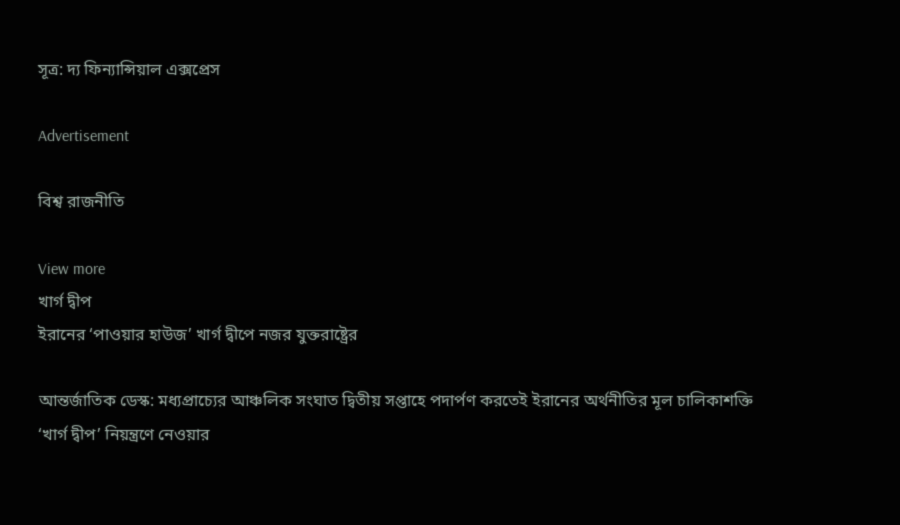সূত্র: দ্য ফিন্যান্সিয়াল এক্সপ্রেস

Advertisement

বিশ্ব রাজনীতি

View more
খার্গ দ্বীপ
ইরানের ‘পাওয়ার হাউজ’ খার্গ দ্বীপে নজর যুক্তরাষ্ট্রের

আন্তর্জাতিক ডেস্ক: মধ্যপ্রাচ্যের আঞ্চলিক সংঘাত দ্বিতীয় সপ্তাহে পদার্পণ করতেই ইরানের অর্থনীতির মূল চালিকাশক্তি ‘খার্গ দ্বীপ’ নিয়ন্ত্রণে নেওয়ার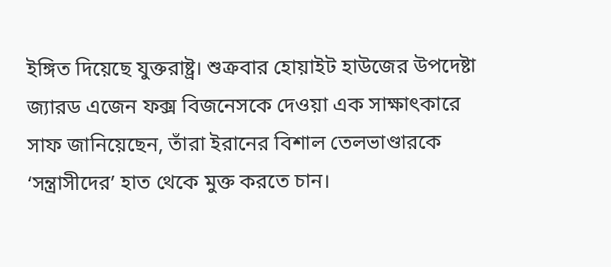ইঙ্গিত দিয়েছে যুক্তরাষ্ট্র। শুক্রবার হোয়াইট হাউজের উপদেষ্টা জ্যারড এজেন ফক্স বিজনেসকে দেওয়া এক সাক্ষাৎকারে সাফ জানিয়েছেন, তাঁরা ইরানের বিশাল তেলভাণ্ডারকে ‘সন্ত্রাসীদের’ হাত থেকে মুক্ত করতে চান।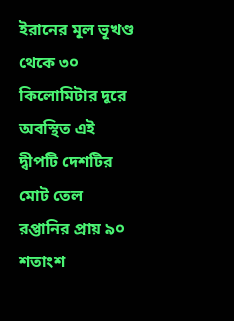ইরানের মূল ভূখণ্ড থেকে ৩০ কিলোমিটার দূরে অবস্থিত এই দ্বীপটি দেশটির মোট তেল রপ্তানির প্রায় ৯০ শতাংশ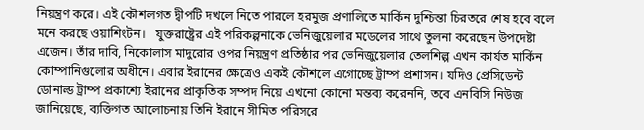নিয়ন্ত্রণ করে। এই কৌশলগত দ্বীপটি দখলে নিতে পারলে হরমুজ প্রণালিতে মার্কিন দুশ্চিন্তা চিরতরে শেষ হবে বলে মনে করছে ওয়াশিংটন।   যুক্তরাষ্ট্রের এই পরিকল্পনাকে ভেনিজুয়েলার মডেলের সাথে তুলনা করেছেন উপদেষ্টা এজেন। তাঁর দাবি, নিকোলাস মাদুরোর ওপর নিয়ন্ত্রণ প্রতিষ্ঠার পর ভেনিজুয়েলার তেলশিল্প এখন কার্যত মার্কিন কোম্পানিগুলোর অধীনে। এবার ইরানের ক্ষেত্রেও একই কৌশলে এগোচ্ছে ট্রাম্প প্রশাসন। যদিও প্রেসিডেন্ট ডোনাল্ড ট্রাম্প প্রকাশ্যে ইরানের প্রাকৃতিক সম্পদ নিয়ে এখনো কোনো মন্তব্য করেননি, তবে এনবিসি নিউজ জানিয়েছে, ব্যক্তিগত আলোচনায় তিনি ইরানে সীমিত পরিসরে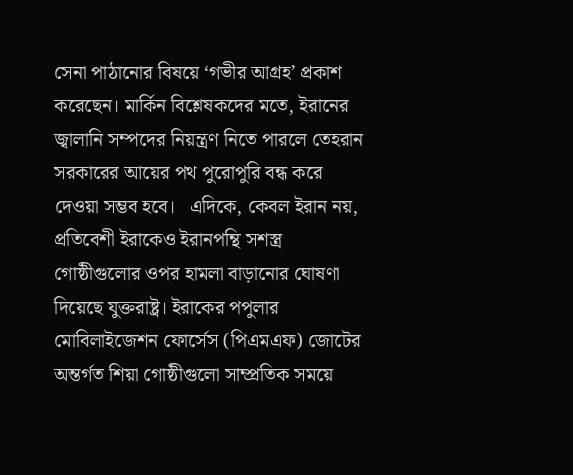সেনা পাঠানোর বিষয়ে ‘গভীর আগ্রহ’ প্রকাশ করেছেন। মার্কিন বিশ্লেষকদের মতে, ইরানের জ্বালানি সম্পদের নিয়ন্ত্রণ নিতে পারলে তেহরান সরকারের আয়ের পথ পুরোপুরি বন্ধ করে দেওয়া সম্ভব হবে।   এদিকে, কেবল ইরান নয়, প্রতিবেশী ইরাকেও ইরানপন্থি সশস্ত্র গোষ্ঠীগুলোর ওপর হামলা বাড়ানোর ঘোষণা দিয়েছে যুক্তরাষ্ট্র। ইরাকের পপুলার মোবিলাইজেশন ফোর্সেস (পিএমএফ) জোটের অন্তর্গত শিয়া গোষ্ঠীগুলো সাম্প্রতিক সময়ে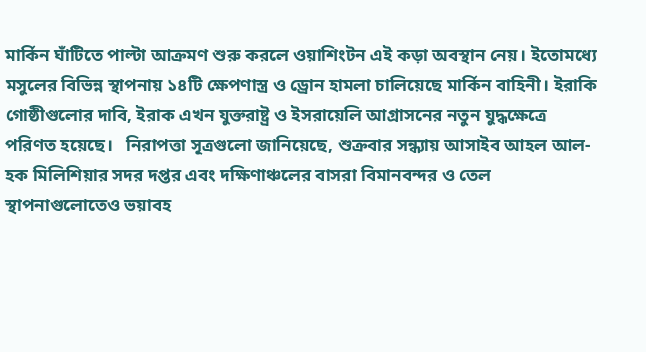মার্কিন ঘাঁটিতে পাল্টা আক্রমণ শুরু করলে ওয়াশিংটন এই কড়া অবস্থান নেয়। ইতোমধ্যে মসুলের বিভিন্ন স্থাপনায় ১৪টি ক্ষেপণাস্ত্র ও ড্রোন হামলা চালিয়েছে মার্কিন বাহিনী। ইরাকি গোষ্ঠীগুলোর দাবি, ইরাক এখন যুক্তরাষ্ট্র ও ইসরায়েলি আগ্রাসনের নতুন যুদ্ধক্ষেত্রে পরিণত হয়েছে।   নিরাপত্তা সূত্রগুলো জানিয়েছে, শুক্রবার সন্ধ্যায় আসাইব আহল আল-হক মিলিশিয়ার সদর দপ্তর এবং দক্ষিণাঞ্চলের বাসরা বিমানবন্দর ও তেল স্থাপনাগুলোতেও ভয়াবহ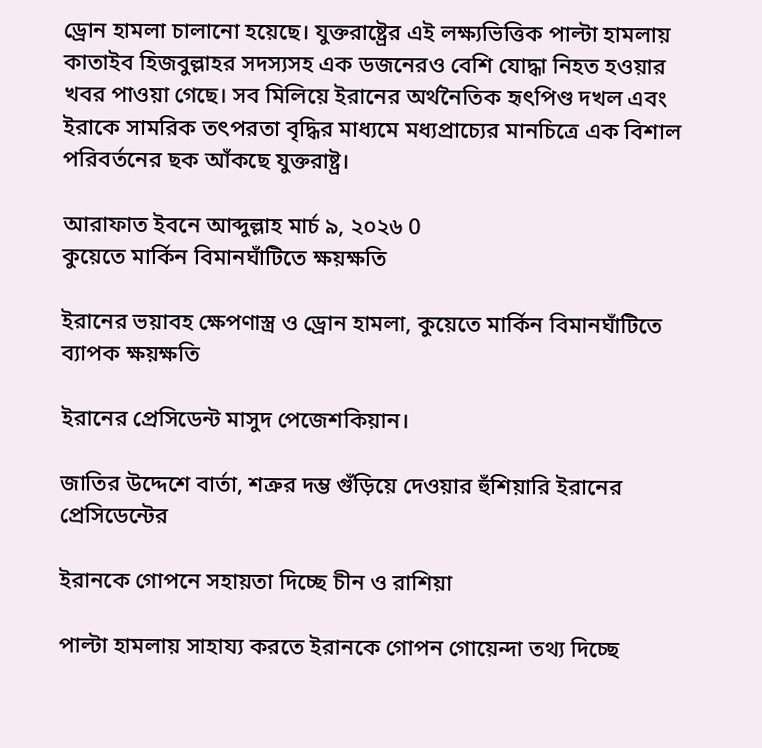ড্রোন হামলা চালানো হয়েছে। যুক্তরাষ্ট্রের এই লক্ষ্যভিত্তিক পাল্টা হামলায় কাতাইব হিজবুল্লাহর সদস্যসহ এক ডজনেরও বেশি যোদ্ধা নিহত হওয়ার খবর পাওয়া গেছে। সব মিলিয়ে ইরানের অর্থনৈতিক হৃৎপিণ্ড দখল এবং ইরাকে সামরিক তৎপরতা বৃদ্ধির মাধ্যমে মধ্যপ্রাচ্যের মানচিত্রে এক বিশাল পরিবর্তনের ছক আঁকছে যুক্তরাষ্ট্র।

আরাফাত ইবনে আব্দুল্লাহ মার্চ ৯, ২০২৬ 0
কুয়েতে মার্কিন বিমানঘাঁটিতে ক্ষয়ক্ষতি

ইরানের ভয়াবহ ক্ষেপণাস্ত্র ও ড্রোন হামলা, কুয়েতে মার্কিন বিমানঘাঁটিতে ব্যাপক ক্ষয়ক্ষতি

ইরানের প্রেসিডেন্ট মাসুদ পেজেশকিয়ান।

জাতির উদ্দেশে বার্তা, শত্রুর দম্ভ গুঁড়িয়ে দেওয়ার হুঁশিয়ারি ইরানের প্রেসিডেন্টের

ইরানকে গোপনে সহায়তা দিচ্ছে চীন ও রাশিয়া

পাল্টা হামলায় সাহায্য করতে ইরানকে গোপন গোয়েন্দা তথ্য দিচ্ছে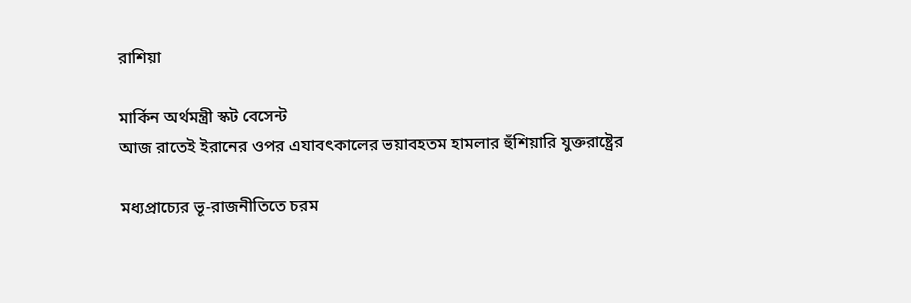রাশিয়া

মার্কিন অর্থমন্ত্রী স্কট বেসেন্ট
আজ রাতেই ইরানের ওপর এযাবৎকালের ভয়াবহতম হামলার হুঁশিয়ারি যুক্তরাষ্ট্রের

মধ্যপ্রাচ্যের ভূ-রাজনীতিতে চরম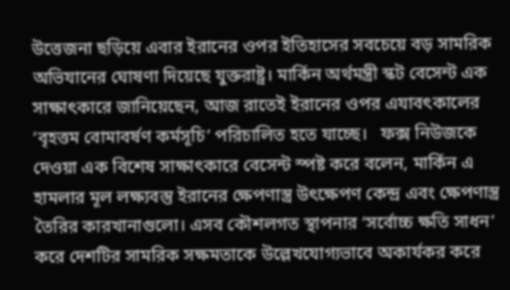উত্তেজনা ছড়িয়ে এবার ইরানের ওপর ইতিহাসের সবচেয়ে বড় সামরিক অভিযানের ঘোষণা দিয়েছে যুক্তরাষ্ট্র। মার্কিন অর্থমন্ত্রী স্কট বেসেন্ট এক সাক্ষাৎকারে জানিয়েছেন, আজ রাতেই ইরানের ওপর এযাবৎকালের ‘বৃহত্তম বোমাবর্ষণ কর্মসূচি’ পরিচালিত হতে যাচ্ছে।   ফক্স নিউজকে দেওয়া এক বিশেষ সাক্ষাৎকারে বেসেন্ট স্পষ্ট করে বলেন, মার্কিন এ হামলার মূল লক্ষ্যবস্তু ইরানের ক্ষেপণাস্ত্র উৎক্ষেপণ কেন্দ্র এবং ক্ষেপণাস্ত্র তৈরির কারখানাগুলো। এসব কৌশলগত স্থাপনার ‘সর্বোচ্চ ক্ষতি সাধন’ করে দেশটির সামরিক সক্ষমতাকে উল্লেখযোগ্যভাবে অকার্যকর করে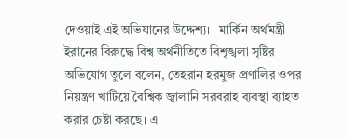দেওয়াই এই অভিযানের উদ্দেশ্য।   মার্কিন অর্থমন্ত্রী ইরানের বিরুদ্ধে বিশ্ব অর্থনীতিতে বিশৃঙ্খলা সৃষ্টির অভিযোগ তুলে বলেন, তেহরান হরমুজ প্রণালির ওপর নিয়ন্ত্রণ খাটিয়ে বৈশ্বিক জ্বালানি সরবরাহ ব্যবস্থা ব্যাহত করার চেষ্টা করছে। এ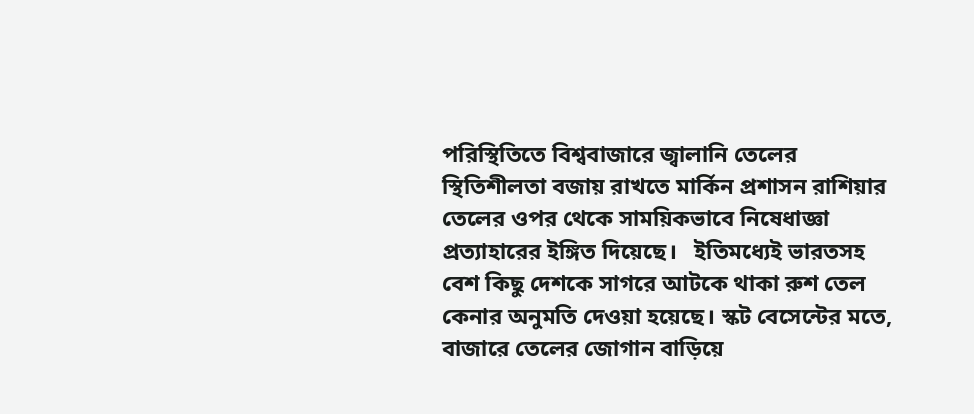পরিস্থিতিতে বিশ্ববাজারে জ্বালানি তেলের স্থিতিশীলতা বজায় রাখতে মার্কিন প্রশাসন রাশিয়ার তেলের ওপর থেকে সাময়িকভাবে নিষেধাজ্ঞা প্রত্যাহারের ইঙ্গিত দিয়েছে।   ইতিমধ্যেই ভারতসহ বেশ কিছু দেশকে সাগরে আটকে থাকা রুশ তেল কেনার অনুমতি দেওয়া হয়েছে। স্কট বেসেন্টের মতে, বাজারে তেলের জোগান বাড়িয়ে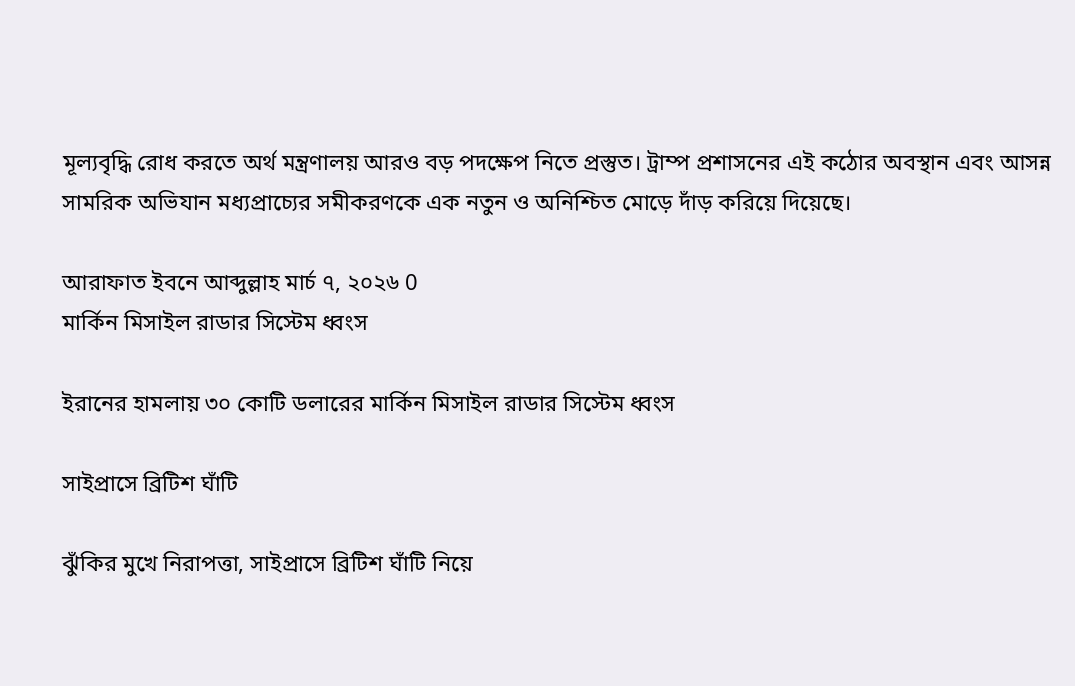মূল্যবৃদ্ধি রোধ করতে অর্থ মন্ত্রণালয় আরও বড় পদক্ষেপ নিতে প্রস্তুত। ট্রাম্প প্রশাসনের এই কঠোর অবস্থান এবং আসন্ন সামরিক অভিযান মধ্যপ্রাচ্যের সমীকরণকে এক নতুন ও অনিশ্চিত মোড়ে দাঁড় করিয়ে দিয়েছে।

আরাফাত ইবনে আব্দুল্লাহ মার্চ ৭, ২০২৬ 0
মার্কিন মিসাইল রাডার সিস্টেম ধ্বংস

ইরানের হামলায় ৩০ কোটি ডলারের মার্কিন মিসাইল রাডার সিস্টেম ধ্বংস

সাইপ্রাসে ব্রিটিশ ঘাঁটি

ঝুঁকির মুখে নিরাপত্তা, সাইপ্রাসে ব্রিটিশ ঘাঁটি নিয়ে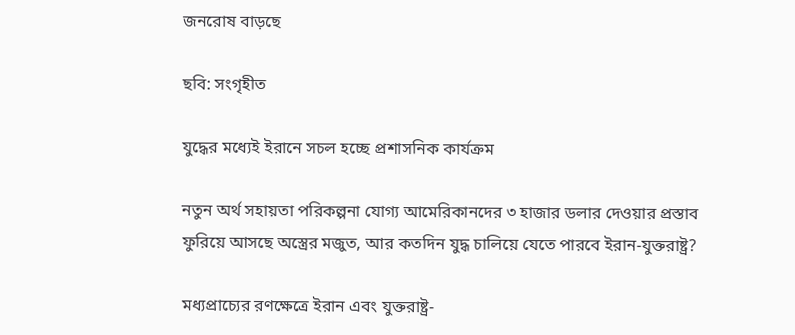জনরোষ বাড়ছে

ছবি: সংগৃহীত

যুদ্ধের মধ্যেই ইরানে সচল হচ্ছে প্রশাসনিক কার্যক্রম

নতুন অর্থ সহায়তা পরিকল্পনা যোগ্য আমেরিকানদের ৩ হাজার ডলার দেওয়ার প্রস্তাব
ফুরিয়ে আসছে অস্ত্রের মজুত, আর কতদিন যুদ্ধ চালিয়ে যেতে পারবে ইরান-যুক্তরাষ্ট্র?

মধ্যপ্রাচ্যের রণক্ষেত্রে ইরান এবং যুক্তরাষ্ট্র-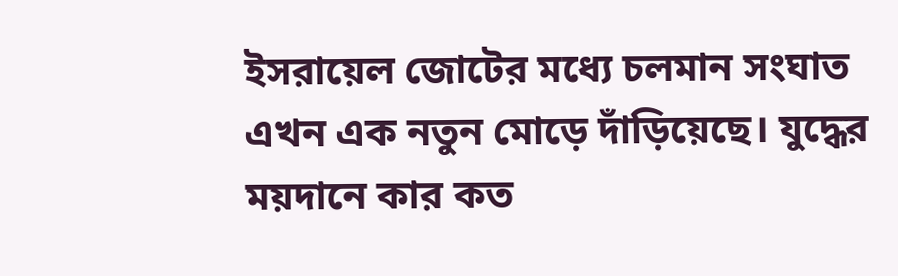ইসরায়েল জোটের মধ্যে চলমান সংঘাত এখন এক নতুন মোড়ে দাঁড়িয়েছে। যুদ্ধের ময়দানে কার কত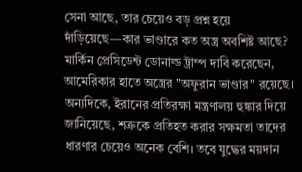সেনা আছে, তার চেয়েও বড় প্রশ্ন হয়ে দাঁড়িয়েছে—কার ভাণ্ডারে কত অস্ত্র অবশিষ্ট আছে? মার্কিন প্রেসিডেন্ট ডোনাল্ড ট্রাম্প দাবি করেছেন, আমেরিকার হাতে অস্ত্রের "অফুরান ভাণ্ডার" রয়েছে। অন্যদিকে, ইরানের প্রতিরক্ষা মন্ত্রণালয় হুঙ্কার দিয়ে জানিয়েছে, শত্রুকে প্রতিহত করার সক্ষমতা তাদের ধারণার চেয়েও অনেক বেশি। তবে যুদ্ধের ময়দান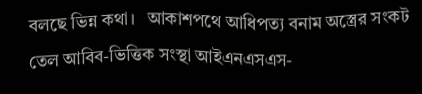বলছে ভিন্ন কথা।   আকাশপথে আধিপত্য বনাম অস্ত্রের সংকট তেল আবিব-ভিত্তিক সংস্থা আইএনএসএস-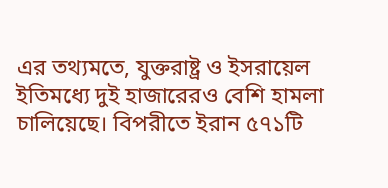এর তথ্যমতে, যুক্তরাষ্ট্র ও ইসরায়েল ইতিমধ্যে দুই হাজারেরও বেশি হামলা চালিয়েছে। বিপরীতে ইরান ৫৭১টি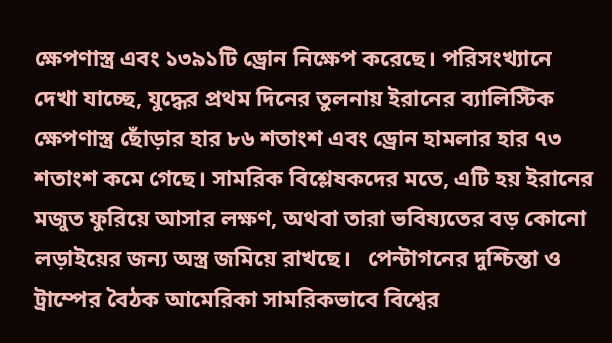ক্ষেপণাস্ত্র এবং ১৩৯১টি ড্রোন নিক্ষেপ করেছে। পরিসংখ্যানে দেখা যাচ্ছে, যুদ্ধের প্রথম দিনের তুলনায় ইরানের ব্যালিস্টিক ক্ষেপণাস্ত্র ছোঁড়ার হার ৮৬ শতাংশ এবং ড্রোন হামলার হার ৭৩ শতাংশ কমে গেছে। সামরিক বিশ্লেষকদের মতে, এটি হয় ইরানের মজুত ফুরিয়ে আসার লক্ষণ, অথবা তারা ভবিষ্যতের বড় কোনো লড়াইয়ের জন্য অস্ত্র জমিয়ে রাখছে।   পেন্টাগনের দুশ্চিন্তা ও ট্রাম্পের বৈঠক আমেরিকা সামরিকভাবে বিশ্বের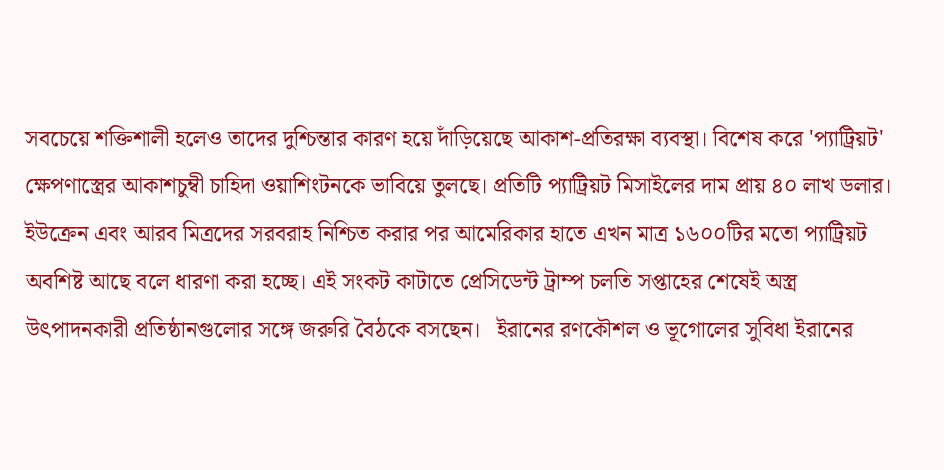সবচেয়ে শক্তিশালী হলেও তাদের দুশ্চিন্তার কারণ হয়ে দাঁড়িয়েছে আকাশ-প্রতিরক্ষা ব্যবস্থা। বিশেষ করে 'প্যাট্রিয়ট' ক্ষেপণাস্ত্রের আকাশচুম্বী চাহিদা ওয়াশিংটনকে ভাবিয়ে তুলছে। প্রতিটি প্যাট্রিয়ট মিসাইলের দাম প্রায় ৪০ লাখ ডলার। ইউক্রেন এবং আরব মিত্রদের সরবরাহ নিশ্চিত করার পর আমেরিকার হাতে এখন মাত্র ১৬০০টির মতো প্যাট্রিয়ট অবশিষ্ট আছে বলে ধারণা করা হচ্ছে। এই সংকট কাটাতে প্রেসিডেন্ট ট্রাম্প চলতি সপ্তাহের শেষেই অস্ত্র উৎপাদনকারী প্রতিষ্ঠানগুলোর সঙ্গে জরুরি বৈঠকে বসছেন।   ইরানের রণকৌশল ও ভূগোলের সুবিধা ইরানের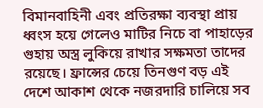বিমানবাহিনী এবং প্রতিরক্ষা ব্যবস্থা প্রায় ধ্বংস হয়ে গেলেও মাটির নিচে বা পাহাড়ের গুহায় অস্ত্র লুকিয়ে রাখার সক্ষমতা তাদের রয়েছে। ফ্রান্সের চেয়ে তিনগুণ বড় এই দেশে আকাশ থেকে নজরদারি চালিয়ে সব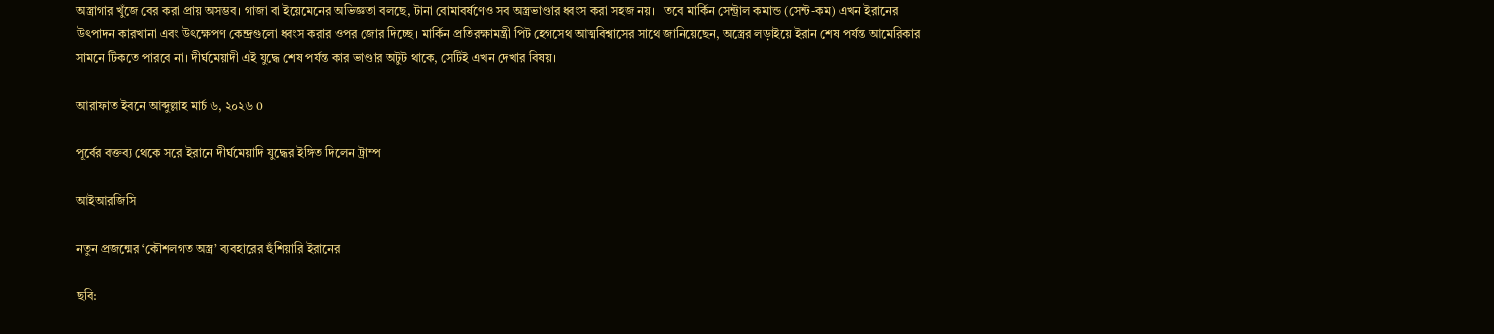অস্ত্রাগার খুঁজে বের করা প্রায় অসম্ভব। গাজা বা ইয়েমেনের অভিজ্ঞতা বলছে, টানা বোমাবর্ষণেও সব অস্ত্রভাণ্ডার ধ্বংস করা সহজ নয়।   তবে মার্কিন সেন্ট্রাল কমান্ড (সেন্ট-কম) এখন ইরানের উৎপাদন কারখানা এবং উৎক্ষেপণ কেন্দ্রগুলো ধ্বংস করার ওপর জোর দিচ্ছে। মার্কিন প্রতিরক্ষামন্ত্রী পিট হেগসেথ আত্মবিশ্বাসের সাথে জানিয়েছেন, অস্ত্রের লড়াইয়ে ইরান শেষ পর্যন্ত আমেরিকার সামনে টিকতে পারবে না। দীর্ঘমেয়াদী এই যুদ্ধে শেষ পর্যন্ত কার ভাণ্ডার অটুট থাকে, সেটিই এখন দেখার বিষয়।

আরাফাত ইবনে আব্দুল্লাহ মার্চ ৬, ২০২৬ 0

পূর্বের বক্তব্য থেকে সরে ইরানে দীর্ঘমেয়াদি যুদ্ধের ইঙ্গিত দিলেন ট্রাম্প

আইআরজিসি

নতুন প্রজন্মের ‘কৌশলগত অস্ত্র’ ব্যবহারের হুঁশিয়ারি ইরানের

ছবি: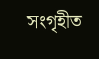সংগৃহীত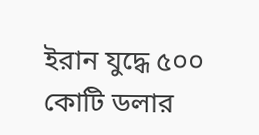ইরান যুদ্ধে ৫০০ কোটি ডলার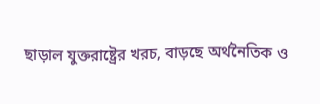ছাড়াল যুক্তরাষ্ট্রের খরচ, বাড়ছে অর্থনৈতিক ও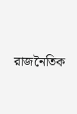রাজনৈতিক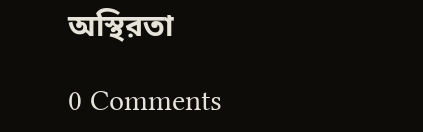অস্থিরতা

0 Comments